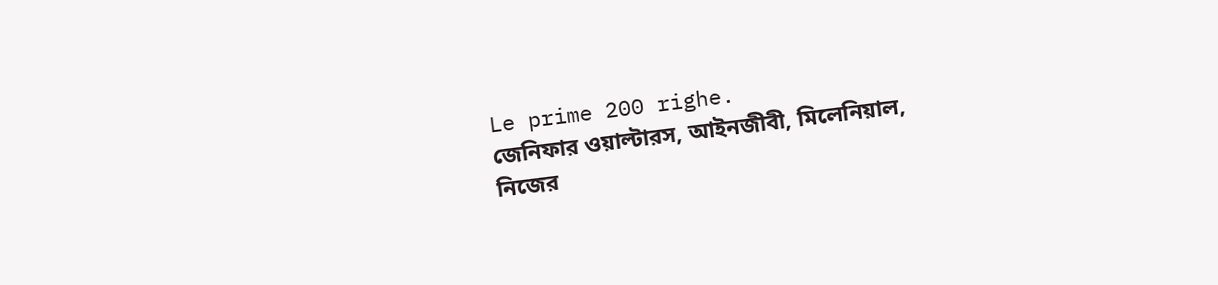Le prime 200 righe.
জেনিফার ওয়াল্টারস, আইনজীবী, মিলেনিয়াল,
নিজের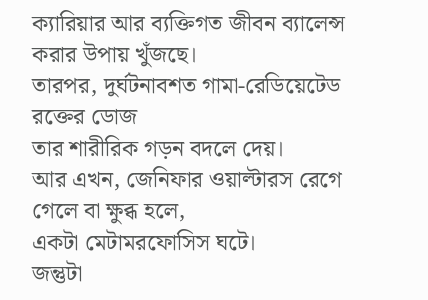ক্যারিয়ার আর ব্যক্তিগত জীবন ব্যালেন্স করার উপায় খুঁজছে।
তারপর, দুর্ঘটনাবশত গামা-রেডিয়েটেড রক্তের ডোজ
তার শারীরিক গড়ন বদলে দেয়।
আর এখন, জেনিফার ওয়াল্টারস রেগে গেলে বা ক্ষুব্ধ হলে,
একটা মেটামরফোসিস ঘটে।
জন্তুটা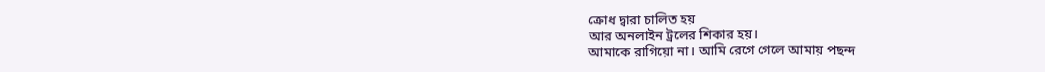ক্রোধ দ্বারা চালিত হয়
আর অনলাইন ট্রলের শিকার হয়।
আমাকে রাগিয়ো না। আমি রেগে গেলে আমায় পছন্দ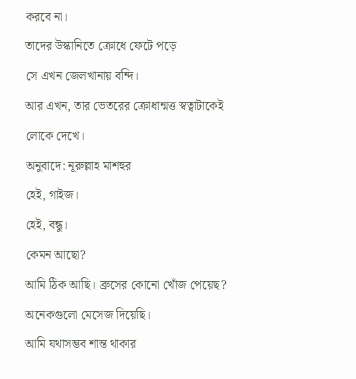করবে না।
তাদের উস্কানিতে ক্রোধে ফেটে পড়ে
সে এখন জেলখানায় বন্দি।
আর এখন, তার ভেতরের ক্রোধান্মত্ত স্বত্বাটাকেই
লোকে দেখে।
অনুবাদে: নূরুল্লাহ মাশহুর
হেই, গাইজ।
হেই, বন্ধু।
কেমন আছো?
আমি ঠিক আছি। ব্রুসের কোনো খোঁজ পেয়েছ?
অনেকগুলো মেসেজ দিয়েছি।
আমি যথাসম্ভব শান্ত থাকার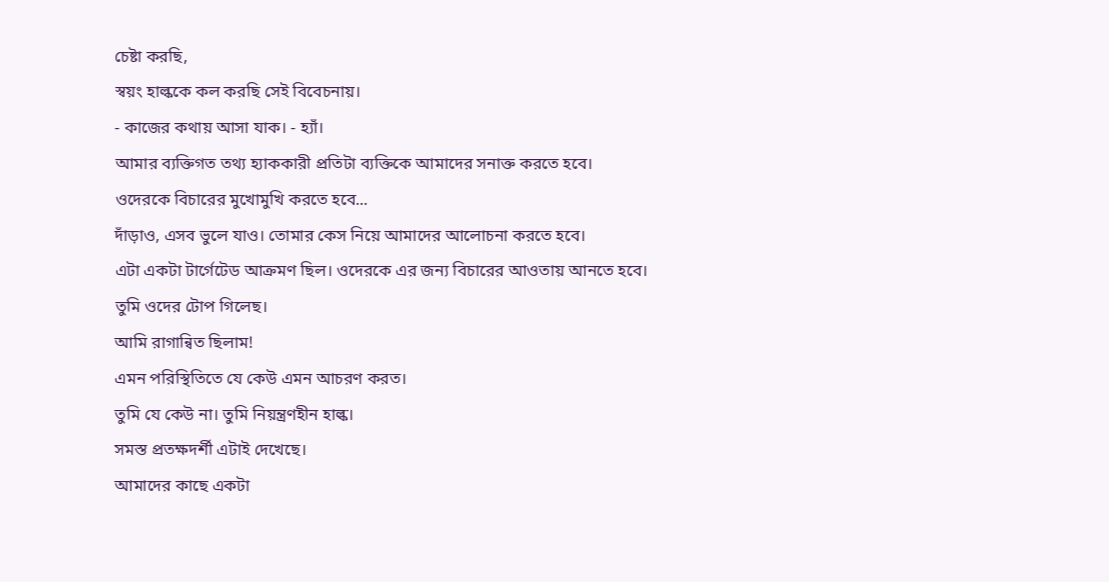চেষ্টা করছি,
স্বয়ং হাল্ককে কল করছি সেই বিবেচনায়।
- কাজের কথায় আসা যাক। - হ্যাঁ।
আমার ব্যক্তিগত তথ্য হ্যাককারী প্রতিটা ব্যক্তিকে আমাদের সনাক্ত করতে হবে।
ওদেরকে বিচারের মুখোমুখি করতে হবে...
দাঁড়াও, এসব ভুলে যাও। তোমার কেস নিয়ে আমাদের আলোচনা করতে হবে।
এটা একটা টার্গেটেড আক্রমণ ছিল। ওদেরকে এর জন্য বিচারের আওতায় আনতে হবে।
তুমি ওদের টোপ গিলেছ।
আমি রাগান্বিত ছিলাম!
এমন পরিস্থিতিতে যে কেউ এমন আচরণ করত।
তুমি যে কেউ না। তুমি নিয়ন্ত্রণহীন হাল্ক।
সমস্ত প্রতক্ষদর্শী এটাই দেখেছে।
আমাদের কাছে একটা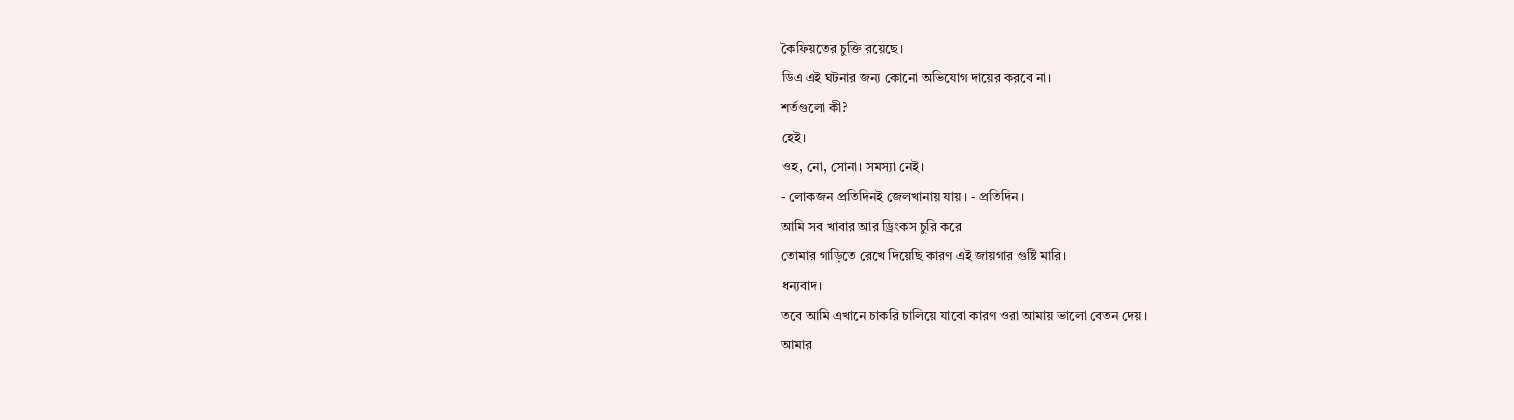কৈফিয়তের চুক্তি রয়েছে।
ডিএ এই ঘটনার জন্য কোনো অভিযোগ দায়ের করবে না।
শর্তগুলো কী?
হেই।
ওহ, নো, সোনা। সমস্যা নেই।
- লোকজন প্রতিদিনই জেলখানায় যায়। - প্রতিদিন।
আমি সব খাবার আর ড্রিংকস চুরি করে
তোমার গাড়িতে রেখে দিয়েছি কারণ এই জায়গার গুষ্টি মারি।
ধন্যবাদ।
তবে আমি এখানে চাকরি চালিয়ে যাবো কারণ ওরা আমায় ভালো বেতন দেয়।
আমার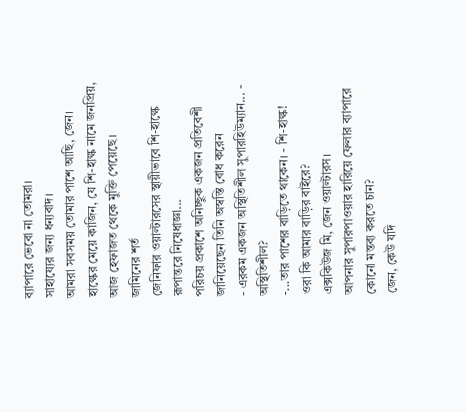ব্যাপারে ভেবো না তোমরা।
সাহায্যের জন্য ধন্যবাদ।
আমরা সবসময় তোমার পাশে আছি, জেন।
হাল্কের মেয়ে কাজিন, যে শি-হাল্ক নামে জনপ্রিয়,
আজ হেফাজত থেকে মুক্তি পেয়েছে।
জামিনের শর্ত
জেনিফার ওয়াল্টারসের স্থায়ীভাবে শি-হাল্কে রূপান্তরে নিষেধাজ্ঞা...
পরিচয় প্রকাশে অনিচ্ছুক একজন প্রতিবেশী জানিয়েছেন তিনি অস্বস্তি বোধ করেন
- এরকম একজন অস্থিতিশীল সুপারহিউম্যান... - অস্থিতিশীল?
-...তার পাশের বাড়িতে থাকেন। - শি-হাল্ক!
ওরা কি আমার বাড়ির বাইরে?
এক্সকিউজ মি, জেন ওয়াল্টারস।
আপনার সুপারপাওয়ার হারিয়ে ফেলার ব্যাপারে কোনো মন্তব্য করতে চান?
জেন, কেউ যদি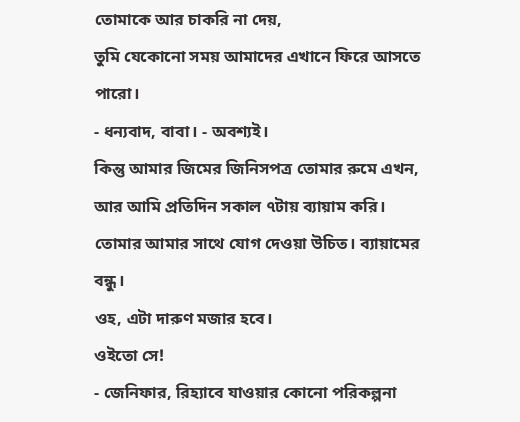তোমাকে আর চাকরি না দেয়,
তুমি যেকোনো সময় আমাদের এখানে ফিরে আসতে পারো।
- ধন্যবাদ, বাবা। - অবশ্যই।
কিন্তু আমার জিমের জিনিসপত্র তোমার রুমে এখন, আর আমি প্রতিদিন সকাল ৭টায় ব্যায়াম করি।
তোমার আমার সাথে যোগ দেওয়া উচিত। ব্যায়ামের বন্ধু।
ওহ, এটা দারুণ মজার হবে।
ওইতো সে!
- জেনিফার, রিহ্যাবে যাওয়ার কোনো পরিকল্পনা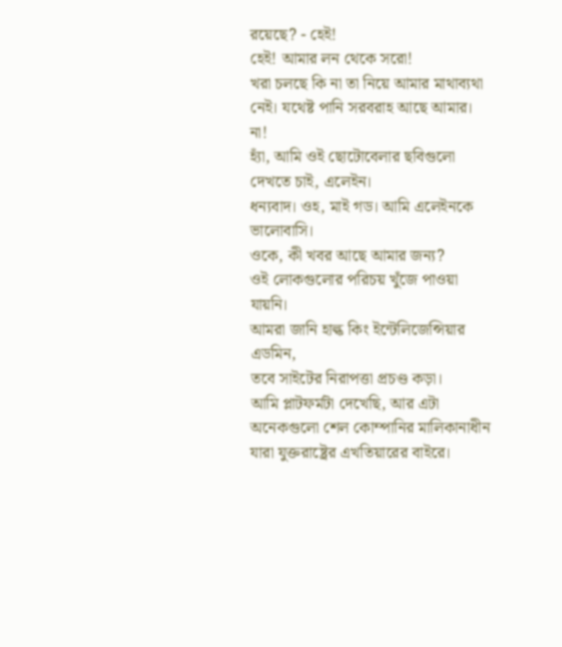রয়েছে? - হেই!
হেই! আমার লন থেকে সরো!
খরা চলছে কি না তা নিয়ে আমার মাথাব্যথা নেই। যথেষ্ট পানি সরবরাহ আছে আমার।
না!
হ্যাঁ, আমি ওই ছোটোবেলার ছবিগুলো দেখতে চাই, এলেইন।
ধন্যবাদ। ওহ, মাই গড। আমি এলেইনকে ভালোবাসি।
ওকে, কী খবর আছে আমার জন্য?
ওই লোকগুলোর পরিচয় খুঁজে পাওয়া যায়নি।
আমরা জানি হাল্ক কিং ইন্টেলিজেন্সিয়ার এডমিন,
তবে সাইটের নিরাপত্তা প্রচণ্ড কড়া।
আমি প্লাটফর্মটা দেখেছি, আর এটা অনেকগুলো শেল কোম্পানির মালিকানাধীন
যারা যুক্তরাষ্ট্রের এখতিয়ারের বাইরে।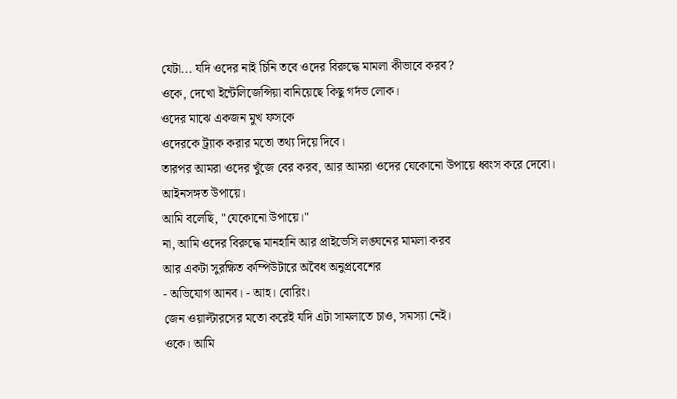যেটা... যদি ওদের নাই চিনি তবে ওদের বিরুদ্ধে মামলা কীভাবে করব?
ওকে, দেখো ইন্টেলিজেন্সিয়া বানিয়েছে কিছু গর্দভ লোক।
ওদের মাঝে একজন মুখ ফসকে
ওদেরকে ট্র্যাক করার মতো তথ্য দিয়ে দিবে।
তারপর আমরা ওদের খুঁজে বের করব, আর আমরা ওদের যেকোনো উপায়ে ধ্বংস করে দেবো।
আইনসঙ্গত উপায়ে।
আমি বলেছি, "যেকোনো উপায়ে।"
না, আমি ওদের বিরুদ্ধে মানহানি আর প্রাইভেসি লঙ্ঘনের মামলা করব
আর একটা সুরক্ষিত কম্পিউটারে অবৈধ অনুপ্রবেশের
- অভিযোগ আনব। - আহ। বোরিং।
জেন ওয়াল্টারসের মতো করেই যদি এটা সামলাতে চাও, সমস্যা নেই।
ওকে। আমি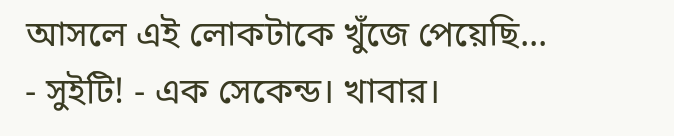আসলে এই লোকটাকে খুঁজে পেয়েছি...
- সুইটি! - এক সেকেন্ড। খাবার।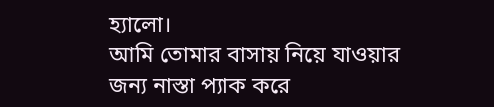হ্যালো।
আমি তোমার বাসায় নিয়ে যাওয়ার জন্য নাস্তা প্যাক করে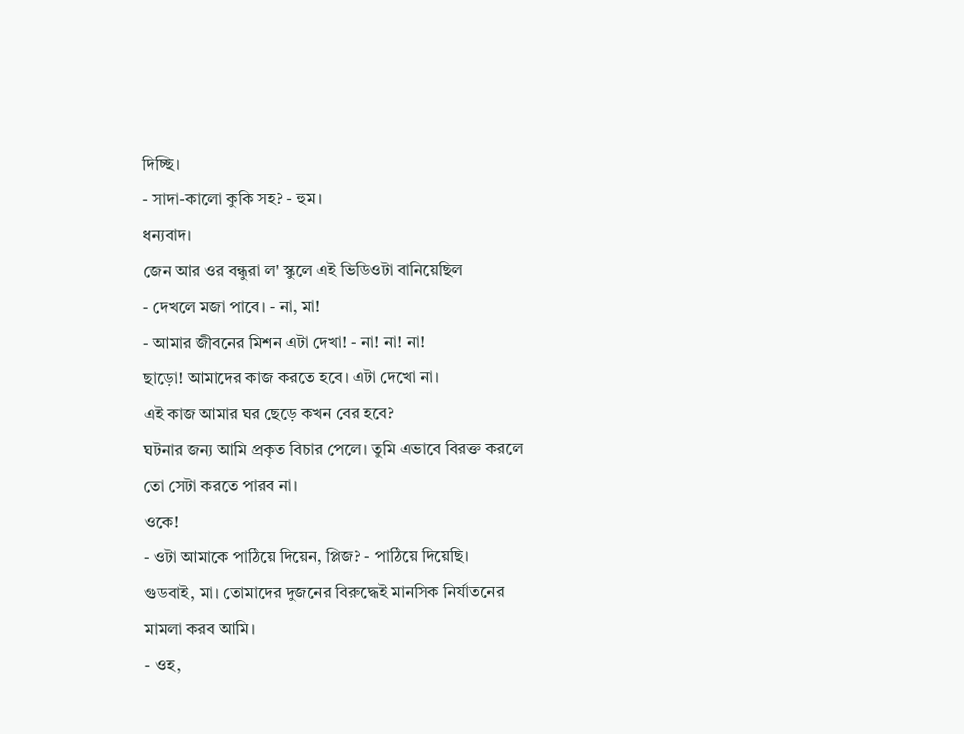দিচ্ছি।
- সাদা-কালো কুকি সহ? - হুম।
ধন্যবাদ।
জেন আর ওর বন্ধুরা ল' স্কুলে এই ভিডিওটা বানিয়েছিল
- দেখলে মজা পাবে। - না, মা!
- আমার জীবনের মিশন এটা দেখা! - না! না! না!
ছাড়ো! আমাদের কাজ করতে হবে। এটা দেখো না।
এই কাজ আমার ঘর ছেড়ে কখন বের হবে?
ঘটনার জন্য আমি প্রকৃত বিচার পেলে। তুমি এভাবে বিরক্ত করলে তো সেটা করতে পারব না।
ওকে!
- ওটা আমাকে পাঠিয়ে দিয়েন, প্লিজ? - পাঠিয়ে দিয়েছি।
গুডবাই, মা। তোমাদের দুজনের বিরুদ্ধেই মানসিক নির্যাতনের মামলা করব আমি।
- ওহ,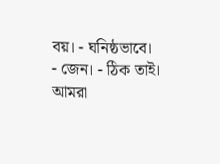বয়। - ঘনিষ্ঠভাবে।
- জেন। - ঠিক তাই।
আমরা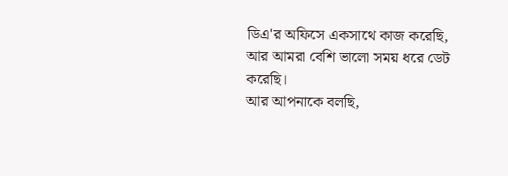ডিএ'র অফিসে একসাথে কাজ করেছি,
আর আমরা বেশি ভালো সময় ধরে ডেট করেছি।
আর আপনাকে বলছি,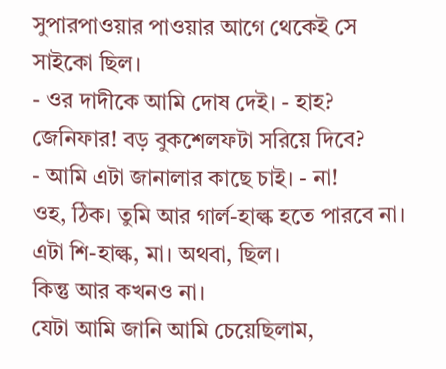সুপারপাওয়ার পাওয়ার আগে থেকেই সে সাইকো ছিল।
- ওর দাদীকে আমি দোষ দেই। - হাহ?
জেনিফার! বড় বুকশেলফটা সরিয়ে দিবে?
- আমি এটা জানালার কাছে চাই। - না!
ওহ, ঠিক। তুমি আর গার্ল-হাল্ক হতে পারবে না।
এটা শি-হাল্ক, মা। অথবা, ছিল।
কিন্তু আর কখনও না।
যেটা আমি জানি আমি চেয়েছিলাম,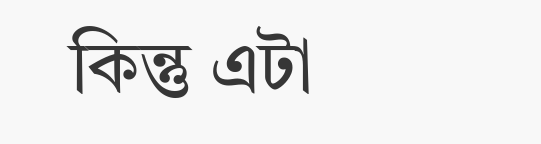কিন্তু এটা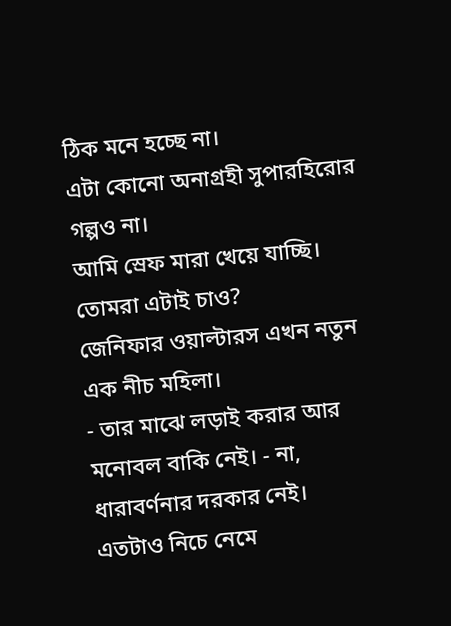ঠিক মনে হচ্ছে না।
এটা কোনো অনাগ্রহী সুপারহিরোর গল্পও না।
আমি স্রেফ মারা খেয়ে যাচ্ছি।
তোমরা এটাই চাও?
জেনিফার ওয়াল্টারস এখন নতুন এক নীচ মহিলা।
- তার মাঝে লড়াই করার আর মনোবল বাকি নেই। - না, ধারাবর্ণনার দরকার নেই।
এতটাও নিচে নেমে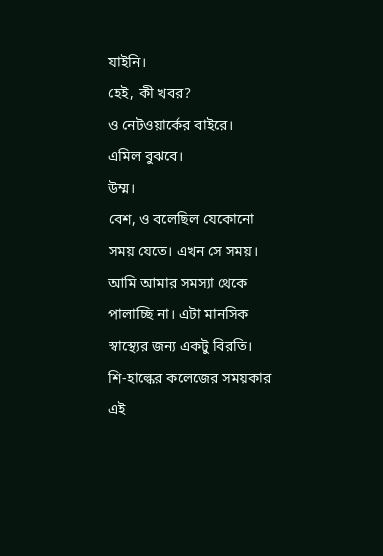যাইনি।
হেই, কী খবর?
ও নেটওয়ার্কের বাইরে।
এমিল বুঝবে।
উম্ম।
বেশ, ও বলেছিল যেকোনো সময় যেতে। এখন সে সময়।
আমি আমার সমস্যা থেকে পালাচ্ছি না। এটা মানসিক স্বাস্থ্যের জন্য একটু বিরতি।
শি-হাল্কের কলেজের সময়কার এই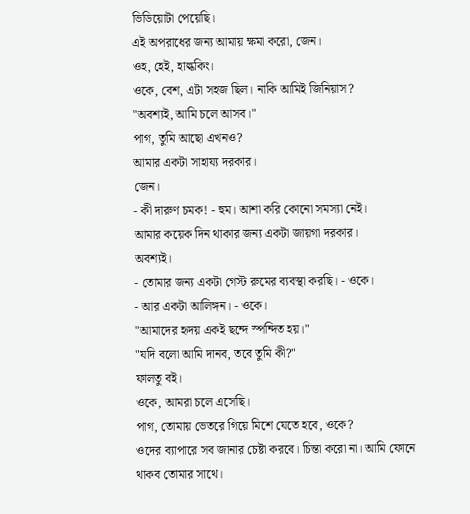ভিডিয়োটা পেয়েছি।
এই অপরাধের জন্য আমায় ক্ষমা করো, জেন।
ওহ, হেই, হাল্ককিং।
ওকে, বেশ, এটা সহজ ছিল। নাকি আমিই জিনিয়াস?
"অবশ্যই, আমি চলে আসব।"
পাগ, তুমি আছো এখনও?
আমার একটা সাহায্য দরকার।
জেন।
- কী দারুণ চমক! - হুম। আশা করি কোনো সমস্যা নেই।
আমার কয়েক দিন থাকার জন্য একটা জায়গা দরকার।
অবশ্যই।
- তোমার জন্য একটা গেস্ট রুমের ব্যবস্থা করছি। - ওকে।
- আর একটা আলিঙ্গন। - ওকে।
"আমাদের হৃদয় একই ছন্দে স্পন্দিত হয়।"
"যদি বলো আমি দানব, তবে তুমি কী?"
ফালতু বই।
ওকে, আমরা চলে এসেছি।
পাগ, তোমায় ভেতরে গিয়ে মিশে যেতে হবে, ওকে?
ওদের ব্যাপারে সব জানার চেষ্টা করবে। চিন্তা করো না। আমি ফোনে থাকব তোমার সাথে।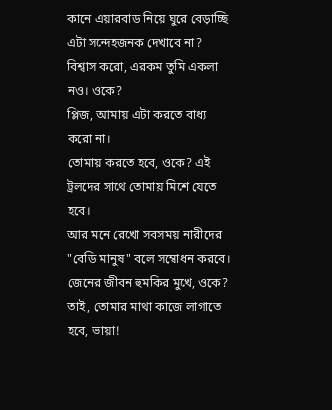কানে এয়ারবাড নিয়ে ঘুরে বেড়াচ্ছি এটা সন্দেহজনক দেখাবে না?
বিশ্বাস করো, এরকম তুমি একলা নও। ওকে?
প্লিজ, আমায় এটা করতে বাধ্য করো না।
তোমায় করতে হবে, ওকে? এই ট্রলদের সাথে তোমায় মিশে যেতে হবে।
আর মনে রেখো সবসময় নারীদের "বেডি মানুষ" বলে সম্বোধন করবে।
জেনের জীবন হুমকির মুখে, ওকে?
তাই, তোমার মাথা কাজে লাগাতে হবে, ভায়া!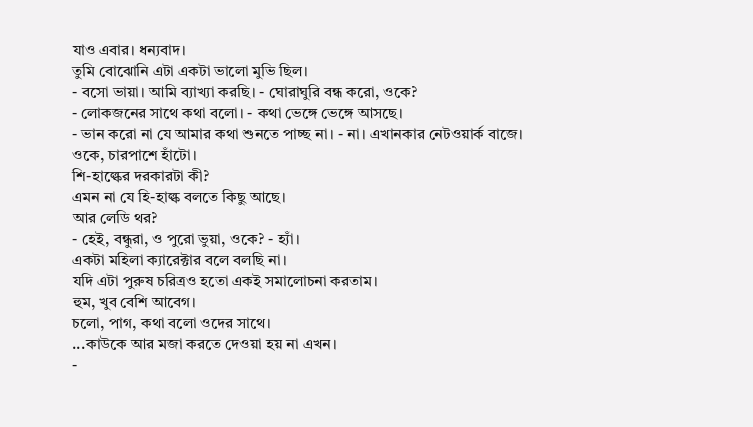যাও এবার। ধন্যবাদ।
তুমি বোঝোনি এটা একটা ভালো মুভি ছিল।
- বসো ভায়া। আমি ব্যাখ্যা করছি। - ঘোরাঘুরি বন্ধ করো, ওকে?
- লোকজনের সাথে কথা বলো। - কথা ভেঙ্গে ভেঙ্গে আসছে।
- ভান করো না যে আমার কথা শুনতে পাচ্ছ না। - না। এখানকার নেটওয়ার্ক বাজে।
ওকে, চারপাশে হাঁটো।
শি-হাল্কের দরকারটা কী?
এমন না যে হি-হাল্ক বলতে কিছু আছে।
আর লেডি থর?
- হেই, বন্ধুরা, ও পুরো ভুয়া, ওকে? - হ্যাঁ।
একটা মহিলা ক্যারেক্টার বলে বলছি না।
যদি এটা পুরুষ চরিত্রও হতো একই সমালোচনা করতাম।
হুম, খুব বেশি আবেগ।
চলো, পাগ, কথা বলো ওদের সাথে।
...কাউকে আর মজা করতে দেওয়া হয় না এখন।
-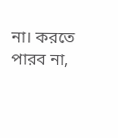না। করতে পারব না,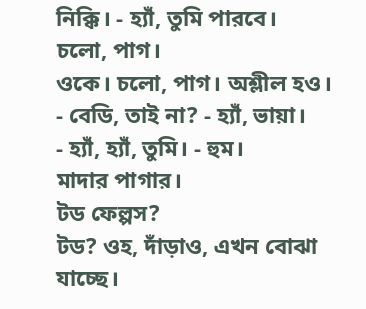নিক্কি। - হ্যাঁ, তুমি পারবে।
চলো, পাগ।
ওকে। চলো, পাগ। অশ্লীল হও।
- বেডি, তাই না? - হ্যাঁ, ভায়া।
- হ্যাঁ, হ্যাঁ, তুমি। - হুম।
মাদার পাগার।
টড ফেল্পস?
টড? ওহ, দাঁড়াও, এখন বোঝা যাচ্ছে।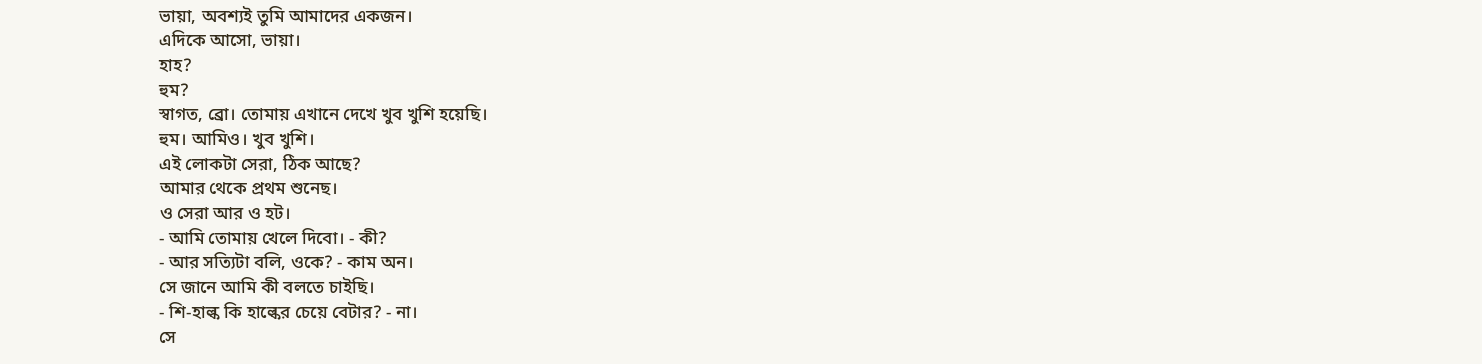ভায়া, অবশ্যই তুমি আমাদের একজন।
এদিকে আসো, ভায়া।
হাহ?
হুম?
স্বাগত, ব্রো। তোমায় এখানে দেখে খুব খুশি হয়েছি।
হুম। আমিও। খুব খুশি।
এই লোকটা সেরা, ঠিক আছে?
আমার থেকে প্রথম শুনেছ।
ও সেরা আর ও হট।
- আমি তোমায় খেলে দিবো। - কী?
- আর সত্যিটা বলি, ওকে? - কাম অন।
সে জানে আমি কী বলতে চাইছি।
- শি-হাল্ক কি হাল্কের চেয়ে বেটার? - না।
সে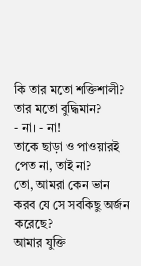কি তার মতো শক্তিশালী? তার মতো বুদ্ধিমান?
- না। - না!
তাকে ছাড়া ও পাওয়ারই পেত না, তাই না?
তো, আমরা কেন ভান করব যে সে সবকিছু অর্জন করেছে?
আমার যুক্তি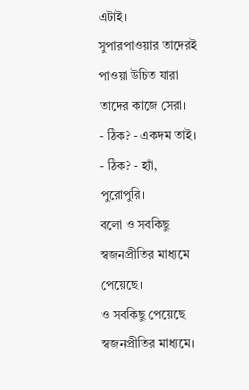এটাই।
সুপারপাওয়ার তাদেরই পাওয়া উচিত যারা তাদের কাজে সেরা।
- ঠিক? - একদম তাই।
- ঠিক? - হ্যাঁ, পুরোপুরি।
বলো ও সবকিছু স্বজনপ্রীতির মাধ্যমে পেয়েছে।
ও সবকিছু পেয়েছে স্বজনপ্রীতির মাধ্যমে।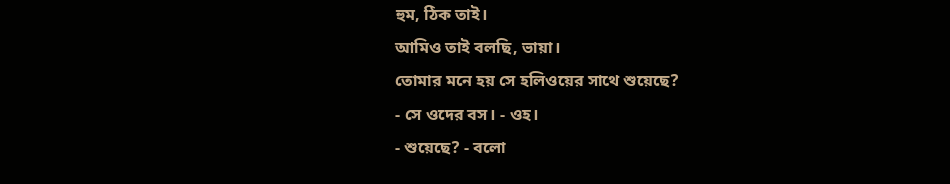হুম, ঠিক তাই।
আমিও তাই বলছি, ভায়া।
তোমার মনে হয় সে হলিওয়ের সাথে শুয়েছে?
- সে ওদের বস। - ওহ।
- শুয়েছে? - বলো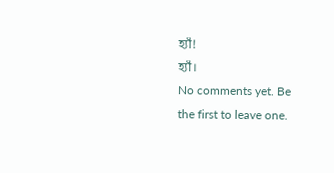হ্যাঁ!
হ্যাঁ।
No comments yet. Be the first to leave one.